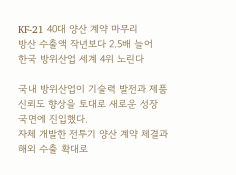KF-21 40대 양산 계약 마무리
방산 수출액 작년보다 2.5배 늘어
한국 방위산업 세계 4위 노린다

국내 방위산업이 기술력 발전과 제품 신뢰도 향상을 토대로 새로운 성장 국면에 진입했다.
자체 개발한 전투기 양산 계약 체결과 해외 수출 확대로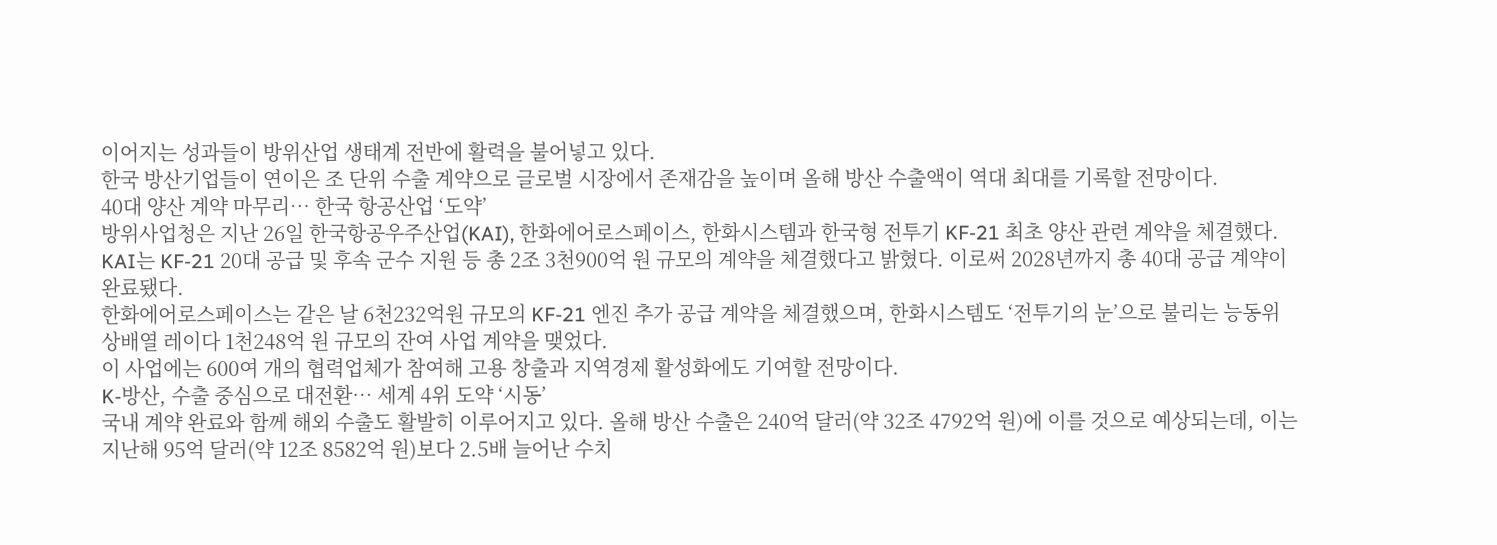이어지는 성과들이 방위산업 생태계 전반에 활력을 불어넣고 있다.
한국 방산기업들이 연이은 조 단위 수출 계약으로 글로벌 시장에서 존재감을 높이며 올해 방산 수출액이 역대 최대를 기록할 전망이다.
40대 양산 계약 마무리… 한국 항공산업 ‘도약’
방위사업청은 지난 26일 한국항공우주산업(KAI), 한화에어로스페이스, 한화시스템과 한국형 전투기 KF-21 최초 양산 관련 계약을 체결했다.
KAI는 KF-21 20대 공급 및 후속 군수 지원 등 총 2조 3천900억 원 규모의 계약을 체결했다고 밝혔다. 이로써 2028년까지 총 40대 공급 계약이 완료됐다.
한화에어로스페이스는 같은 날 6천232억원 규모의 KF-21 엔진 추가 공급 계약을 체결했으며, 한화시스템도 ‘전투기의 눈’으로 불리는 능동위상배열 레이다 1천248억 원 규모의 잔여 사업 계약을 맺었다.
이 사업에는 600여 개의 협력업체가 참여해 고용 창출과 지역경제 활성화에도 기여할 전망이다.
K-방산, 수출 중심으로 대전환… 세계 4위 도약 ‘시동’
국내 계약 완료와 함께 해외 수출도 활발히 이루어지고 있다. 올해 방산 수출은 240억 달러(약 32조 4792억 원)에 이를 것으로 예상되는데, 이는 지난해 95억 달러(약 12조 8582억 원)보다 2.5배 늘어난 수치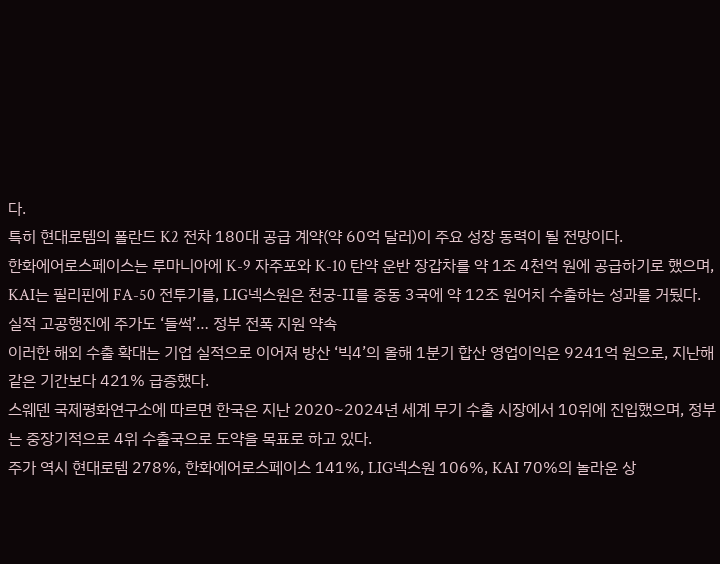다.
특히 현대로템의 폴란드 K2 전차 180대 공급 계약(약 60억 달러)이 주요 성장 동력이 될 전망이다.
한화에어로스페이스는 루마니아에 K-9 자주포와 K-10 탄약 운반 장갑차를 약 1조 4천억 원에 공급하기로 했으며, KAI는 필리핀에 FA-50 전투기를, LIG넥스원은 천궁-Ⅱ를 중동 3국에 약 12조 원어치 수출하는 성과를 거뒀다.
실적 고공행진에 주가도 ‘들썩’… 정부 전폭 지원 약속
이러한 해외 수출 확대는 기업 실적으로 이어져 방산 ‘빅4’의 올해 1분기 합산 영업이익은 9241억 원으로, 지난해 같은 기간보다 421% 급증했다.
스웨덴 국제평화연구소에 따르면 한국은 지난 2020~2024년 세계 무기 수출 시장에서 10위에 진입했으며, 정부는 중장기적으로 4위 수출국으로 도약을 목표로 하고 있다.
주가 역시 현대로템 278%, 한화에어로스페이스 141%, LIG넥스원 106%, KAI 70%의 놀라운 상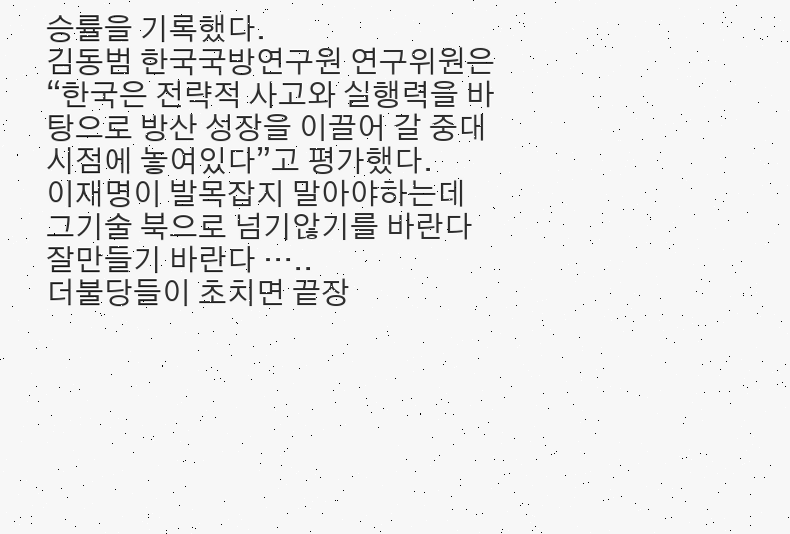승률을 기록했다.
김동범 한국국방연구원 연구위원은 “한국은 전략적 사고와 실행력을 바탕으로 방산 성장을 이끌어 갈 중대 시점에 놓여있다”고 평가했다.
이재명이 발목잡지 말아야하는데
그기술 북으로 넘기않기를 바란다
잘만들기 바란다 …..
더불당들이 초치면 끝장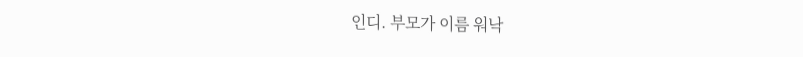인디. 부모가 이름 워낙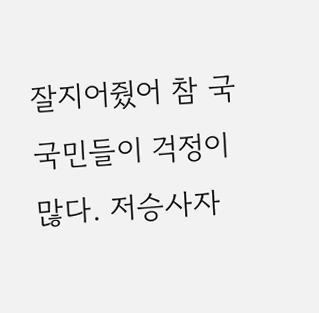잘지어줬어 참 국 국민들이 걱정이 많다. 저승사자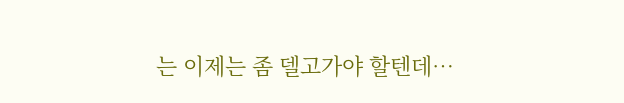는 이제는 좀 델고가야 할텐데…